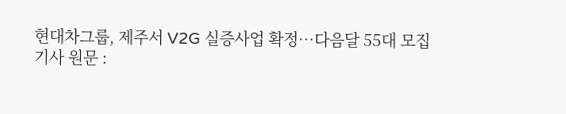현대차그룹, 제주서 V2G 실증사업 확정…다음달 55대 모집
기사 원문 :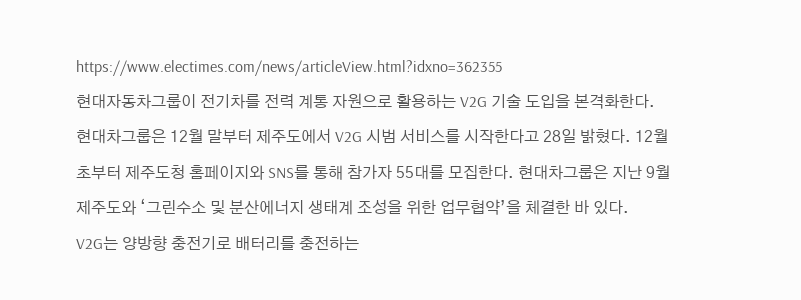https://www.electimes.com/news/articleView.html?idxno=362355
현대자동차그룹이 전기차를 전력 계통 자원으로 활용하는 V2G 기술 도입을 본격화한다. 현대차그룹은 12월 말부터 제주도에서 V2G 시범 서비스를 시작한다고 28일 밝혔다. 12월 초부터 제주도청 홈페이지와 SNS를 통해 참가자 55대를 모집한다. 현대차그룹은 지난 9월 제주도와 ‘그린수소 및 분산에너지 생태계 조성을 위한 업무협약’을 체결한 바 있다.
V2G는 양방향 충전기로 배터리를 충전하는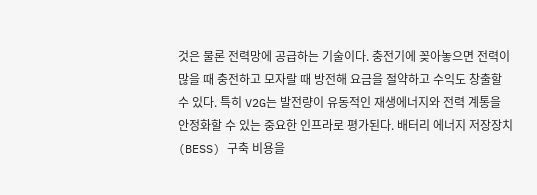것은 물론 전력망에 공급하는 기술이다. 충전기에 꽂아놓으면 전력이 많을 때 충전하고 모자랄 때 방전해 요금을 절약하고 수익도 창출할 수 있다. 특히 V2G는 발전량이 유동적인 재생에너지와 전력 계통을 안정화할 수 있는 중요한 인프라로 평가된다. 배터리 에너지 저장장치(BESS) 구축 비용을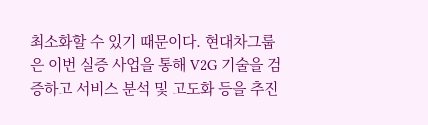최소화할 수 있기 때문이다. 현대차그룹은 이번 실증 사업을 통해 V2G 기술을 검증하고 서비스 분석 및 고도화 등을 추진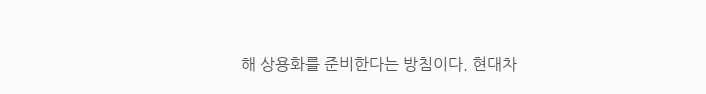해 상용화를 준비한다는 방침이다. 현대차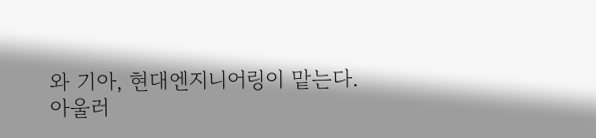와 기아, 현대엔지니어링이 맡는다.
아울러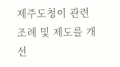제주도청이 관련 조례 및 제도를 개선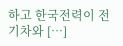하고 한국전력이 전기차와 […]